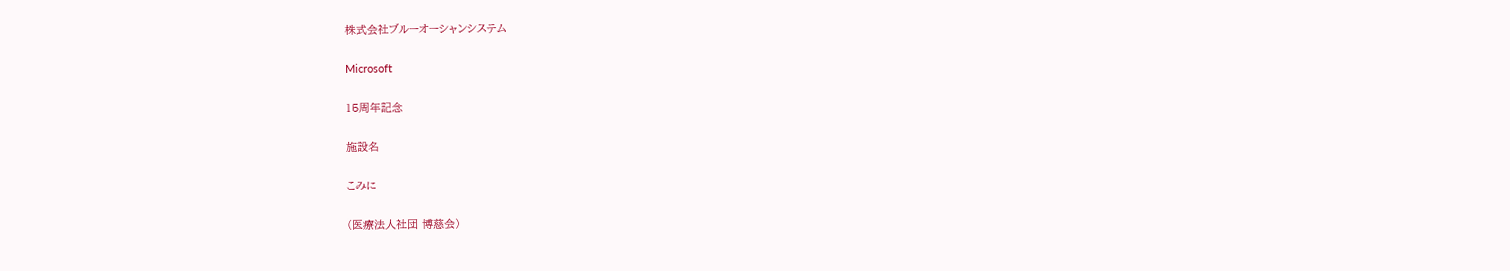株式会社ブルーオーシャンシステム

Microsoft

15周年記念

施設名

こみに

(医療法人社団 博慈会)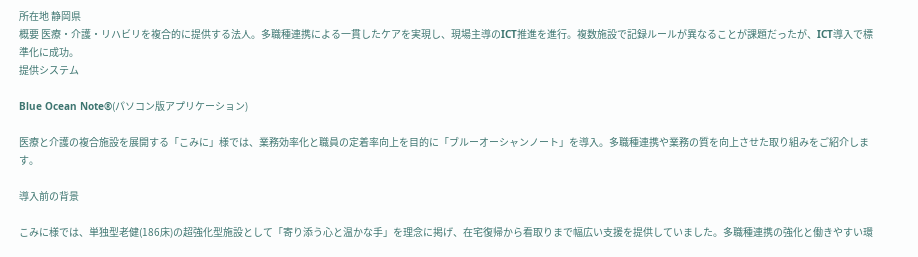所在地 静岡県
概要 医療・介護・リハビリを複合的に提供する法人。多職種連携による一貫したケアを実現し、現場主導のICT推進を進行。複数施設で記録ルールが異なることが課題だったが、ICT導入で標準化に成功。
提供システム

Blue Ocean Note®(パソコン版アプリケーション)

医療と介護の複合施設を展開する「こみに」様では、業務効率化と職員の定着率向上を目的に「ブルーオーシャンノート」を導入。多職種連携や業務の質を向上させた取り組みをご紹介します。

導入前の背景

こみに様では、単独型老健(186床)の超強化型施設として「寄り添う心と温かな手」を理念に掲げ、在宅復帰から看取りまで幅広い支援を提供していました。多職種連携の強化と働きやすい環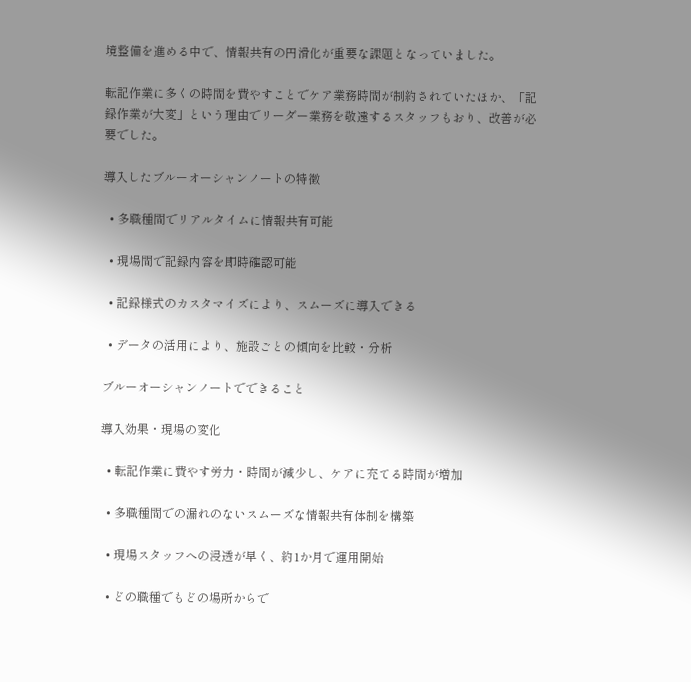境整備を進める中で、情報共有の円滑化が重要な課題となっていました。

転記作業に多くの時間を費やすことでケア業務時間が制約されていたほか、「記録作業が大変」という理由でリーダー業務を敬遠するスタッフもおり、改善が必要でした。

導入したブルーオーシャンノートの特徴

  • 多職種間でリアルタイムに情報共有可能

  • 現場間で記録内容を即時確認可能

  • 記録様式のカスタマイズにより、スムーズに導入できる

  • データの活用により、施設ごとの傾向を比較・分析

ブルーオーシャンノートでできること

導入効果・現場の変化

  • 転記作業に費やす労力・時間が減少し、ケアに充てる時間が増加

  • 多職種間での漏れのないスムーズな情報共有体制を構築

  • 現場スタッフへの浸透が早く、約1か月で運用開始

  • どの職種でもどの場所からで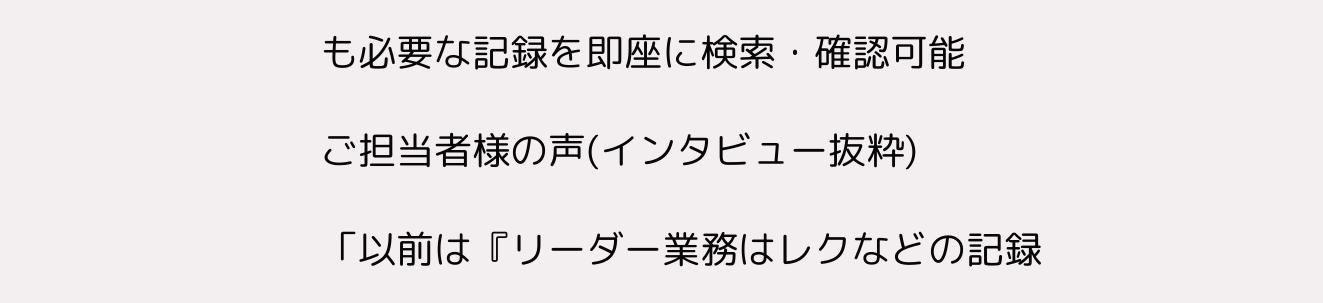も必要な記録を即座に検索・確認可能

ご担当者様の声(インタビュー抜粋)

「以前は『リーダー業務はレクなどの記録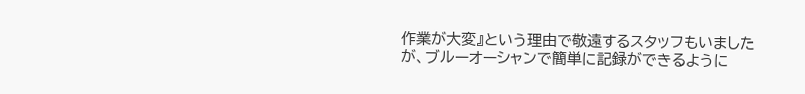作業が大変』という理由で敬遠するスタッフもいましたが、ブルーオーシャンで簡単に記録ができるように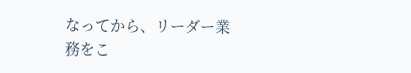なってから、リーダー業務をこ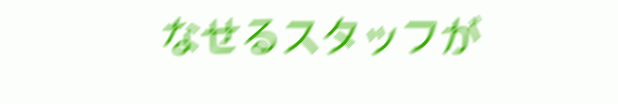なせるスタッフが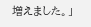増えました。」